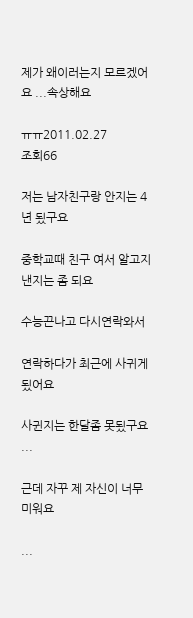제가 왜이러는지 모르겠어요 ...속상해요

ㅠㅠ2011.02.27
조회66

저는 남자친구랑 안지는 4년 됬구요

중학교때 친구 여서 알고지낸지는 좀 되요

수능끈나고 다시연락와서

연락하다가 최근에 사귀게 됬어요

사귄지는 한달좀 못됬구요 ...

근데 자꾸 제 자신이 너무 미워요

...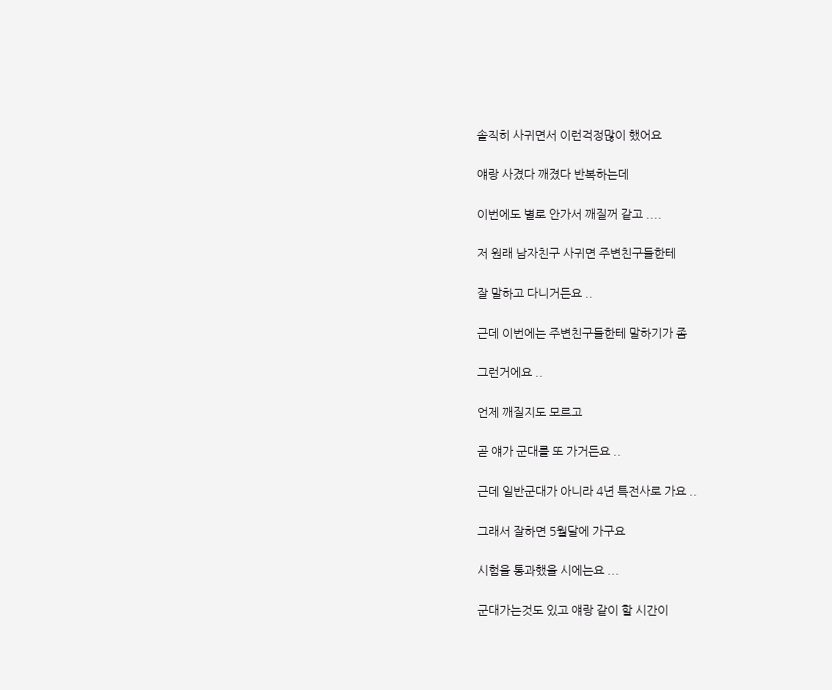솔직히 사귀면서 이런걱정많이 했어요

얘랑 사겼다 깨졌다 반복하는데

이번에도 별로 안가서 깨질꺼 같고 ....

저 원래 남자친구 사귀면 주변친구들한테

잘 말하고 다니거든요 ..

근데 이번에는 주변친구들한테 말하기가 좀

그런거에요 ..

언제 깨질지도 모르고

곧 얘가 군대를 또 가거든요 ..

근데 일반군대가 아니라 4년 특전사로 가요 ..

그래서 잘하면 5월달에 가구요

시험을 통과했을 시에는요 ...

군대가는것도 있고 얘랑 같이 할 시간이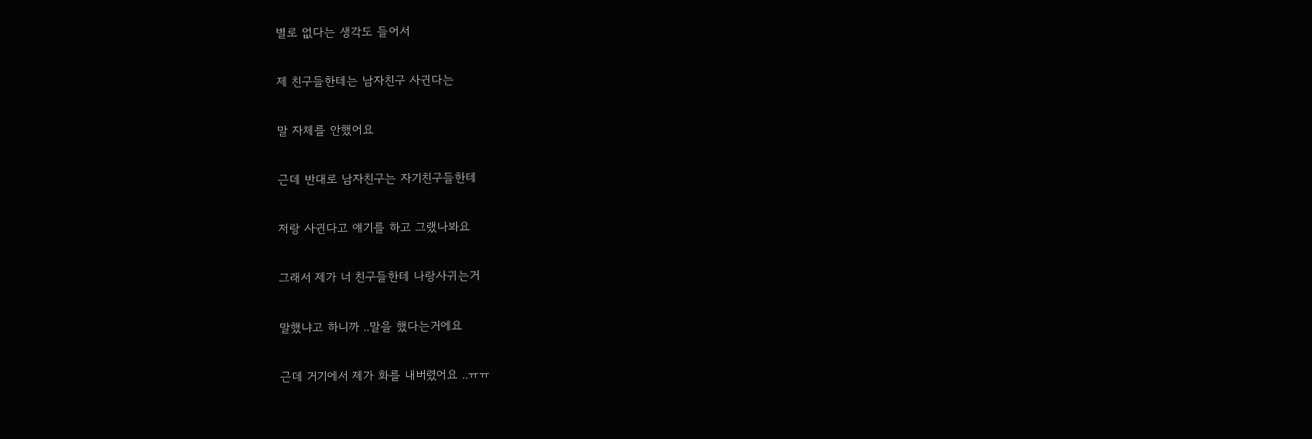별로 없다는 생각도 들어서

제 친구들한테는 남자친구 사귄다는

말 자체를 안했어요

근데 반대로 남자친구는 자기친구들한테

저랑 사귄다고 얘기를 하고 그랬나봐요

그래서 제가 너 친구들한테 나랑사귀는거

말했냐고 하니까 ..말을 했다는거에요

근데 거기에서 제가 화를 내버렸어요 ..ㅠㅠ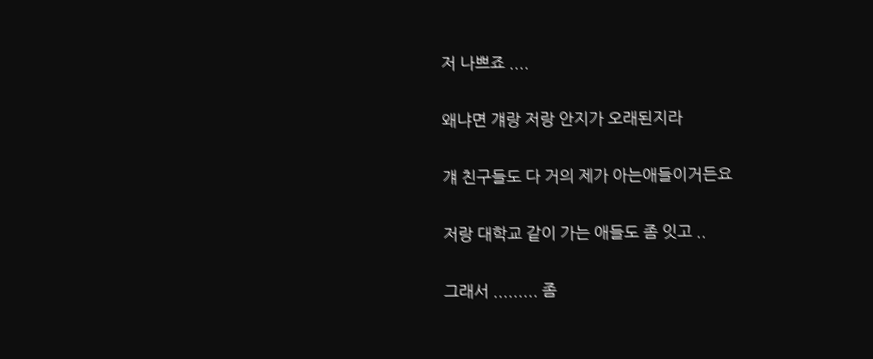저 나쁘죠 ....

왜냐면 걔랑 저랑 안지가 오래된지라

걔 친구들도 다 거의 제가 아는애들이거든요

저랑 대학교 같이 가는 애들도 좀 잇고 ..

그래서 ......... 좀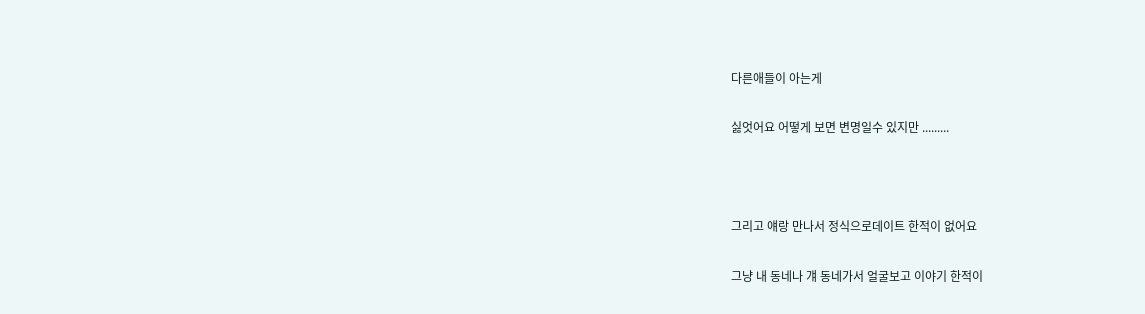다른애들이 아는게

싫엇어요 어떻게 보면 변명일수 있지만 .........



그리고 얘랑 만나서 정식으로데이트 한적이 없어요

그냥 내 동네나 걔 동네가서 얼굴보고 이야기 한적이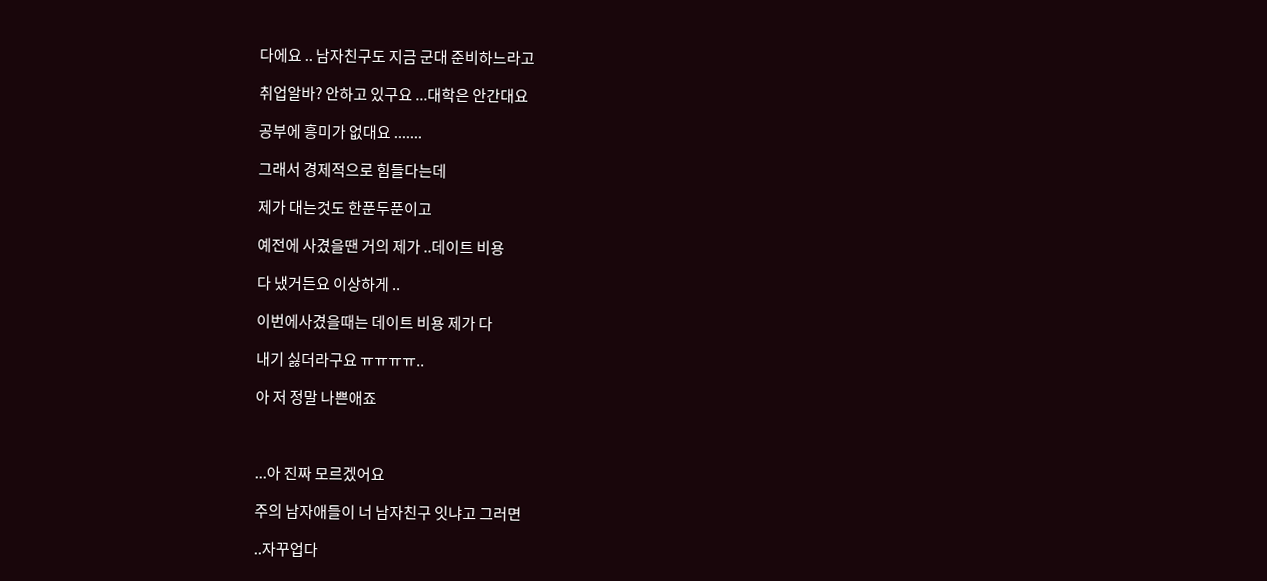다에요 .. 남자친구도 지금 군대 준비하느라고

취업알바? 안하고 있구요 ...대학은 안간대요

공부에 흥미가 없대요 .......

그래서 경제적으로 힘들다는데

제가 대는것도 한푼두푼이고

예전에 사겼을땐 거의 제가 ..데이트 비용

다 냈거든요 이상하게 ..

이번에사겼을때는 데이트 비용 제가 다

내기 싫더라구요 ㅠㅠㅠㅠ..

아 저 정말 나쁜애죠



...아 진짜 모르겠어요

주의 남자애들이 너 남자친구 잇냐고 그러면

..자꾸업다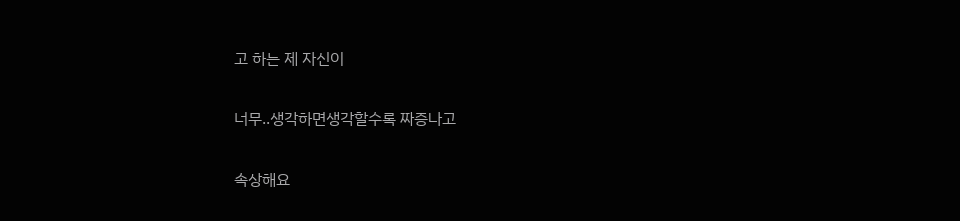고 하는 제 자신이

너무..생각하면생각할수록 짜증나고

속상해요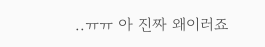..ㅠㅠ 아 진짜 왜이러죠